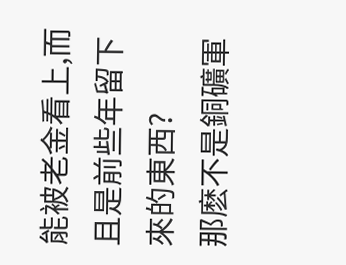能被老金看上,而且是前些年留下來的東西?
那麽不是銅礦軍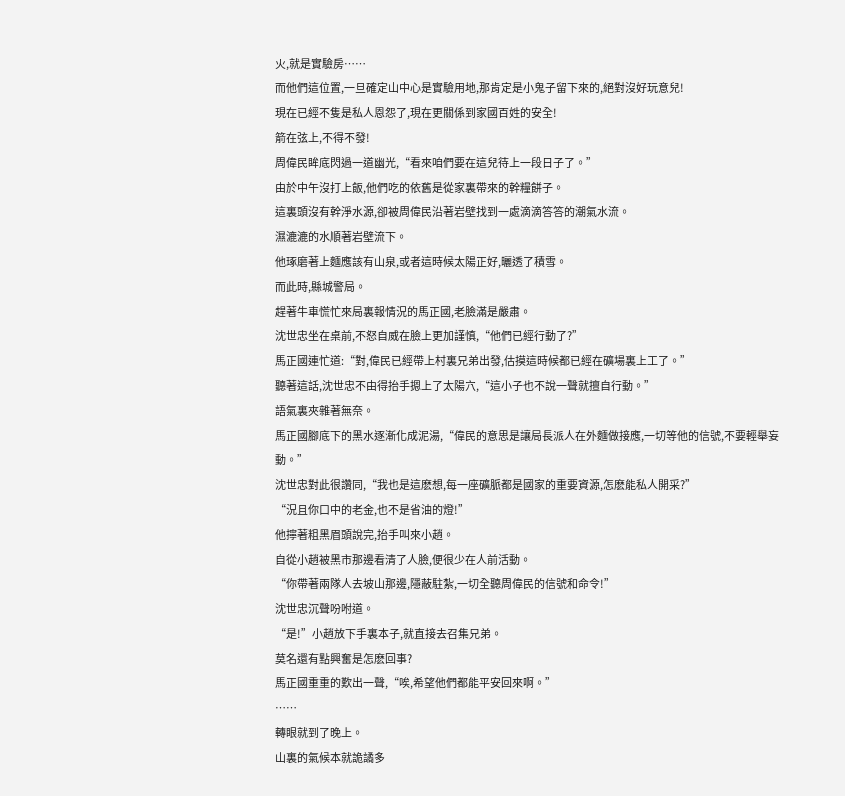火,就是實驗房……
而他們這位置,一旦確定山中心是實驗用地,那肯定是小鬼子留下來的,絕對沒好玩意兒!
現在已經不隻是私人恩怨了,現在更關係到家國百姓的安全!
箭在弦上,不得不發!
周偉民眸底閃過一道幽光,“看來咱們要在這兒待上一段日子了。”
由於中午沒打上飯,他們吃的依舊是從家裏帶來的幹糧餅子。
這裏頭沒有幹淨水源,卻被周偉民沿著岩壁找到一處滴滴答答的潮氣水流。
濕漉漉的水順著岩壁流下。
他琢磨著上麵應該有山泉,或者這時候太陽正好,曬透了積雪。
而此時,縣城警局。
趕著牛車慌忙來局裏報情況的馬正國,老臉滿是嚴肅。
沈世忠坐在桌前,不怒自威在臉上更加謹慎,“他們已經行動了?”
馬正國連忙道:“對,偉民已經帶上村裏兄弟出發,估摸這時候都已經在礦場裏上工了。”
聽著這話,沈世忠不由得抬手摁上了太陽穴,“這小子也不說一聲就擅自行動。”
語氣裏夾雜著無奈。
馬正國腳底下的黑水逐漸化成泥湯,“偉民的意思是讓局長派人在外麵做接應,一切等他的信號,不要輕舉妄動。”
沈世忠對此很讚同,“我也是這麽想,每一座礦脈都是國家的重要資源,怎麽能私人開采?”
“況且你口中的老金,也不是省油的燈!”
他擰著粗黑眉頭說完,抬手叫來小趙。
自從小趙被黑市那邊看清了人臉,便很少在人前活動。
“你帶著兩隊人去坡山那邊,隱蔽駐紮,一切全聽周偉民的信號和命令!”
沈世忠沉聲吩咐道。
“是!”小趙放下手裏本子,就直接去召集兄弟。
莫名還有點興奮是怎麽回事?
馬正國重重的歎出一聲,“唉,希望他們都能平安回來啊。”
……
轉眼就到了晚上。
山裏的氣候本就詭譎多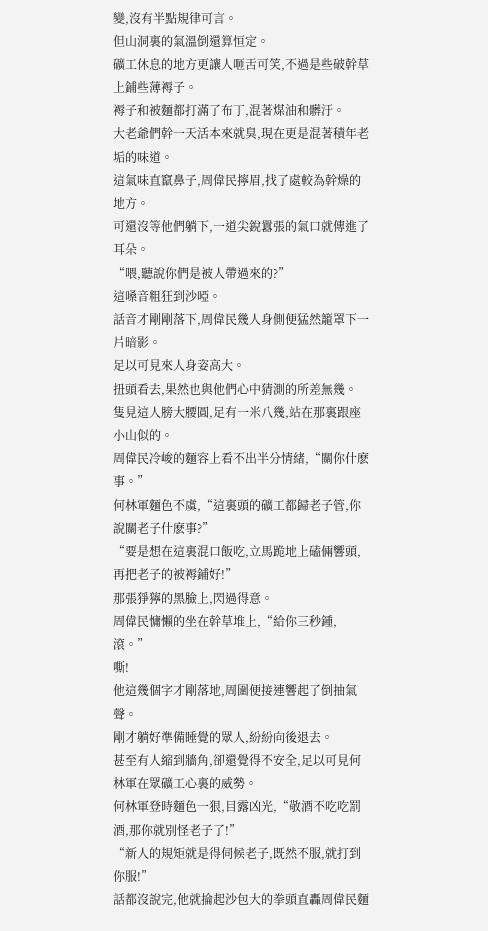變,沒有半點規律可言。
但山洞裏的氣溫倒還算恒定。
礦工休息的地方更讓人咂舌可笑,不過是些破幹草上鋪些薄褥子。
褥子和被麵都打滿了布丁,混著煤油和髒汙。
大老爺們幹一天活本來就臭,現在更是混著積年老垢的味道。
這氣味直竄鼻子,周偉民擰眉,找了處較為幹燥的地方。
可還沒等他們躺下,一道尖銳囂張的氣口就傳進了耳朵。
“喂,聽說你們是被人帶過來的?”
這嗓音粗狂到沙啞。
話音才剛剛落下,周偉民幾人身側便猛然籠罩下一片暗影。
足以可見來人身姿高大。
扭頭看去,果然也與他們心中猜測的所差無幾。
隻見這人膀大腰圓,足有一米八幾,站在那裏跟座小山似的。
周偉民冷峻的麵容上看不出半分情緒,“關你什麽事。”
何林軍麵色不虞,“這裏頭的礦工都歸老子管,你說關老子什麽事?”
“要是想在這裏混口飯吃,立馬跪地上磕倆響頭,再把老子的被褥鋪好!”
那張猙獰的黑臉上,閃過得意。
周偉民慵懶的坐在幹草堆上,“給你三秒鍾,滾。”
嘶!
他這幾個字才剛落地,周圍便接連響起了倒抽氣聲。
剛才躺好準備睡覺的眾人,紛紛向後退去。
甚至有人縮到牆角,卻還覺得不安全,足以可見何林軍在眾礦工心裏的威勢。
何林軍登時麵色一狠,目露凶光,“敬酒不吃吃罰酒,那你就別怪老子了!”
“新人的規矩就是得伺候老子,既然不服,就打到你服!”
話都沒說完,他就掄起沙包大的拳頭直轟周偉民麵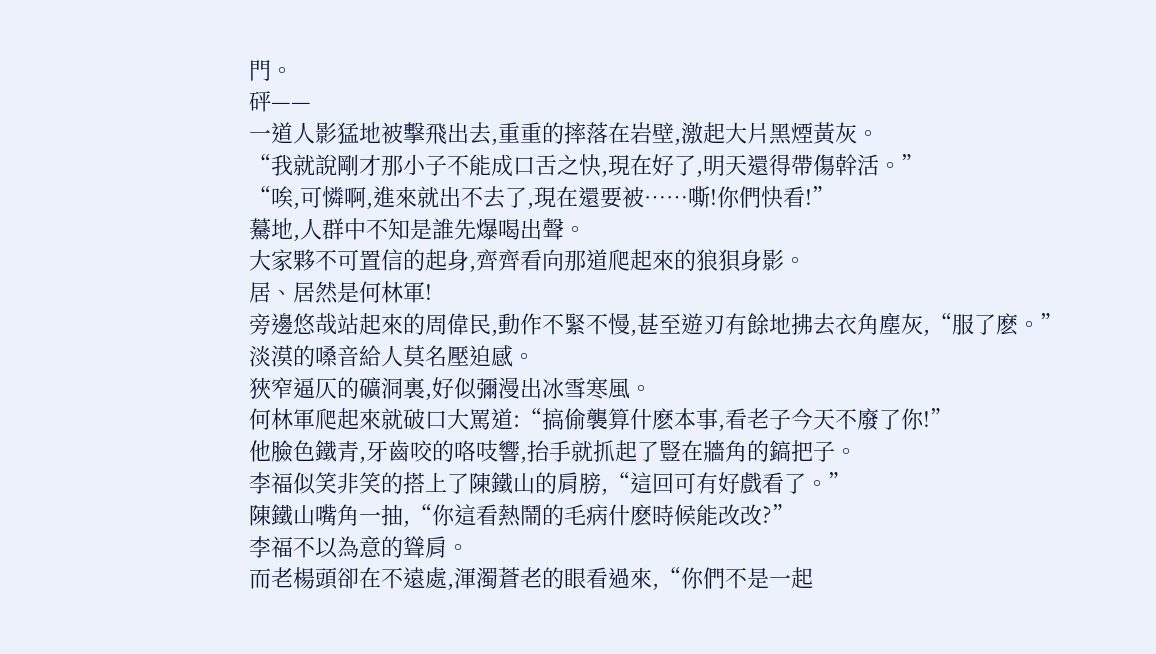門。
砰——
一道人影猛地被擊飛出去,重重的摔落在岩壁,激起大片黑煙黃灰。
“我就說剛才那小子不能成口舌之快,現在好了,明天還得帶傷幹活。”
“唉,可憐啊,進來就出不去了,現在還要被……嘶!你們快看!”
驀地,人群中不知是誰先爆喝出聲。
大家夥不可置信的起身,齊齊看向那道爬起來的狼狽身影。
居、居然是何林軍!
旁邊悠哉站起來的周偉民,動作不緊不慢,甚至遊刃有餘地拂去衣角塵灰,“服了麽。”
淡漠的嗓音給人莫名壓迫感。
狹窄逼仄的礦洞裏,好似彌漫出冰雪寒風。
何林軍爬起來就破口大罵道:“搞偷襲算什麽本事,看老子今天不廢了你!”
他臉色鐵青,牙齒咬的咯吱響,抬手就抓起了豎在牆角的鎬把子。
李福似笑非笑的搭上了陳鐵山的肩膀,“這回可有好戲看了。”
陳鐵山嘴角一抽,“你這看熱鬧的毛病什麽時候能改改?”
李福不以為意的聳肩。
而老楊頭卻在不遠處,渾濁蒼老的眼看過來,“你們不是一起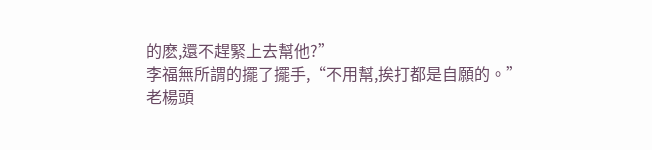的麽,還不趕緊上去幫他?”
李福無所謂的擺了擺手,“不用幫,挨打都是自願的。”
老楊頭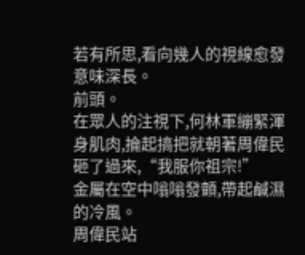若有所思,看向幾人的視線愈發意味深長。
前頭。
在眾人的注視下,何林軍繃緊渾身肌肉,掄起搞把就朝著周偉民砸了過來,“我服你祖宗!”
金屬在空中嗡嗡發顫,帶起鹹濕的冷風。
周偉民站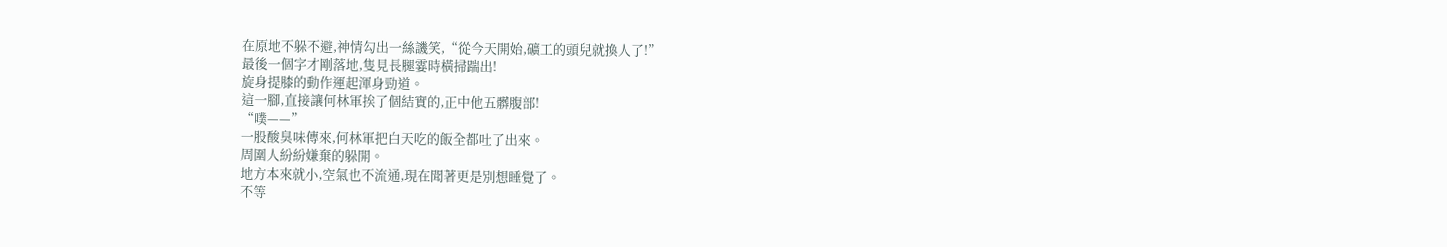在原地不躲不避,神情勾出一絲譏笑,“從今天開始,礦工的頭兒就換人了!”
最後一個字才剛落地,隻見長腿霎時橫掃踹出!
旋身提膝的動作運起渾身勁道。
這一腳,直接讓何林軍挨了個結實的,正中他五髒腹部!
“噗——”
一股酸臭味傳來,何林軍把白天吃的飯全都吐了出來。
周圍人紛紛嫌棄的躲開。
地方本來就小,空氣也不流通,現在聞著更是別想睡覺了。
不等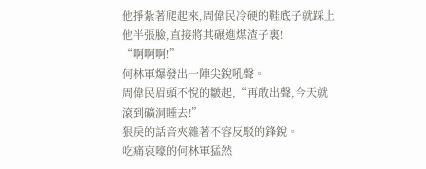他掙紮著爬起來,周偉民冷硬的鞋底子就踩上他半張臉,直接將其碾進煤渣子裏!
“啊啊啊!”
何林軍爆發出一陣尖銳吼聲。
周偉民眉頭不悅的皺起,“再敢出聲,今天就滾到礦洞睡去!”
狠戾的話音夾雜著不容反駁的鋒銳。
吃痛哀嚎的何林軍猛然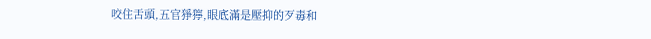咬住舌頭,五官猙獰,眼底滿是壓抑的歹毒和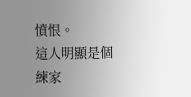憤恨。
這人明顯是個練家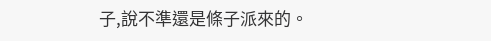子,說不準還是條子派來的。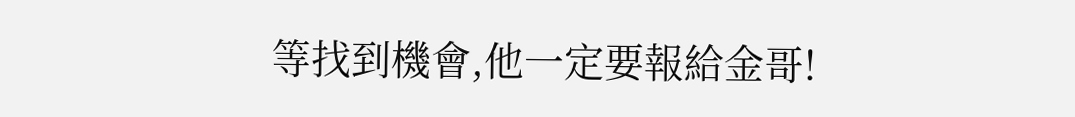等找到機會,他一定要報給金哥!